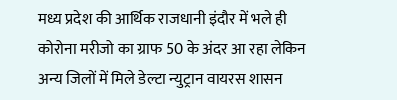मध्य प्रदेश की आर्थिक राजधानी इंदौर में भले ही कोरोना मरीजो का ग्राफ 50 के अंदर आ रहा लेकिन अन्य जिलों में मिले डेल्टा न्युट्रान वायरस शासन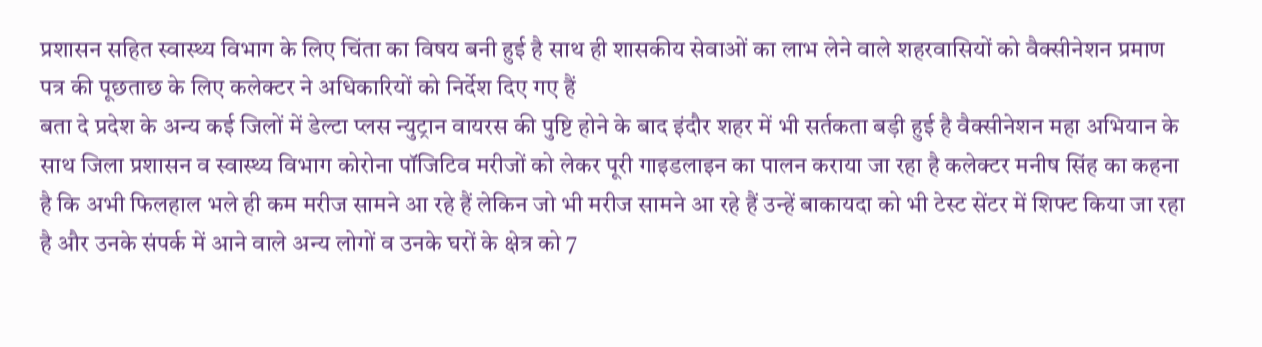प्रशासन सहित स्वास्थ्य विभाग के लिए चिंता का विषय बनी हुई है साथ ही शासकीय सेवाओं का लाभ लेने वाले शहरवासियों को वैक्सीनेशन प्रमाण पत्र की पूछताछ के लिए कलेक्टर ने अधिकारियों को निर्देश दिए गए हैं
बता दे प्रदेश के अन्य कई जिलों में डेल्टा प्लस न्युट्रान वायरस की पुष्टि होने के बाद इंदौर शहर में भी सर्तकता बड़ी हुई है वैक्सीनेशन महा अभियान के साथ जिला प्रशासन व स्वास्थ्य विभाग कोरोना पॉजिटिव मरीजों को लेकर पूरी गाइडलाइन का पालन कराया जा रहा है कलेक्टर मनीष सिंह का कहना है कि अभी फिलहाल भले ही कम मरीज सामने आ रहे हैं लेकिन जो भी मरीज सामने आ रहे हैं उन्हें बाकायदा को भी टेस्ट सेंटर में शिफ्ट किया जा रहा है और उनके संपर्क में आने वाले अन्य लोगों व उनके घरों के क्षेत्र को 7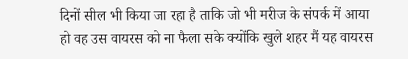दिनों सील भी किया जा रहा है ताकि जो भी मरीज के संपर्क में आया हो वह उस वायरस को ना फैला सके क्योंकि खुले शहर मैं यह वायरस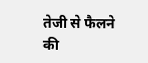तेजी से फैलने की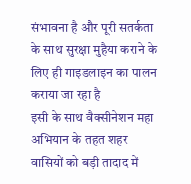संभावना है और पूरी सतर्कता के साथ सुरक्षा मुहैया कराने के लिए ही गाइडलाइन का पालन कराया जा रहा है
इसी के साथ वैक्सीनेशन महा अभियान के तहत शहर वासियों को बड़ी तादाद में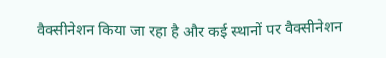वैक्सीनेशन किया जा रहा है और कई स्थानों पर वैक्सीनेशन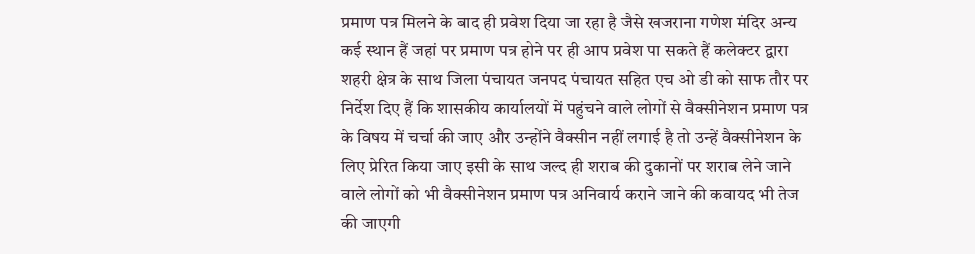प्रमाण पत्र मिलने के बाद ही प्रवेश दिया जा रहा है जैसे खजराना गणेश मंदिर अन्य कई स्थान हैं जहां पर प्रमाण पत्र होने पर ही आप प्रवेश पा सकते हैं कलेक्टर द्वारा शहरी क्षेत्र के साथ जिला पंचायत जनपद पंचायत सहित एच ओ डी को साफ तौर पर निर्देश दिए हैं कि शासकीय कार्यालयों में पहुंचने वाले लोगों से वैक्सीनेशन प्रमाण पत्र के विषय में चर्चा की जाए और उन्होंने वैक्सीन नहीं लगाई है तो उन्हें वैक्सीनेशन के लिए प्रेरित किया जाए इसी के साथ जल्द ही शराब की दुकानों पर शराब लेने जाने वाले लोगों को भी वैक्सीनेशन प्रमाण पत्र अनिवार्य कराने जाने की कवायद भी तेज की जाएगी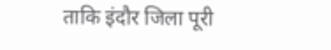ताकि इंदौर जिला पूरी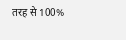तरह से 100%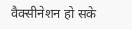वैक्सीनेशन हो सके